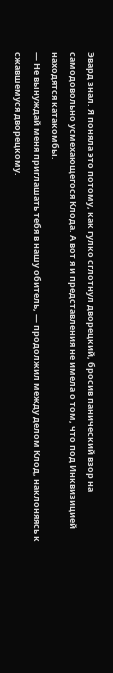Эвард знал. Я поняла это потому, как гулко сглотнул дворецкий, бросив панический взор на самодовольно усмехающегося Клода. А вот я и представления не имела о том, что под Инквизицией находятся катакомбы.
— Не вынуждай меня приглашать тебя в нашу обитель, — продолжил между делом Клод, наклоняясь к сжавшемуся дворецкому.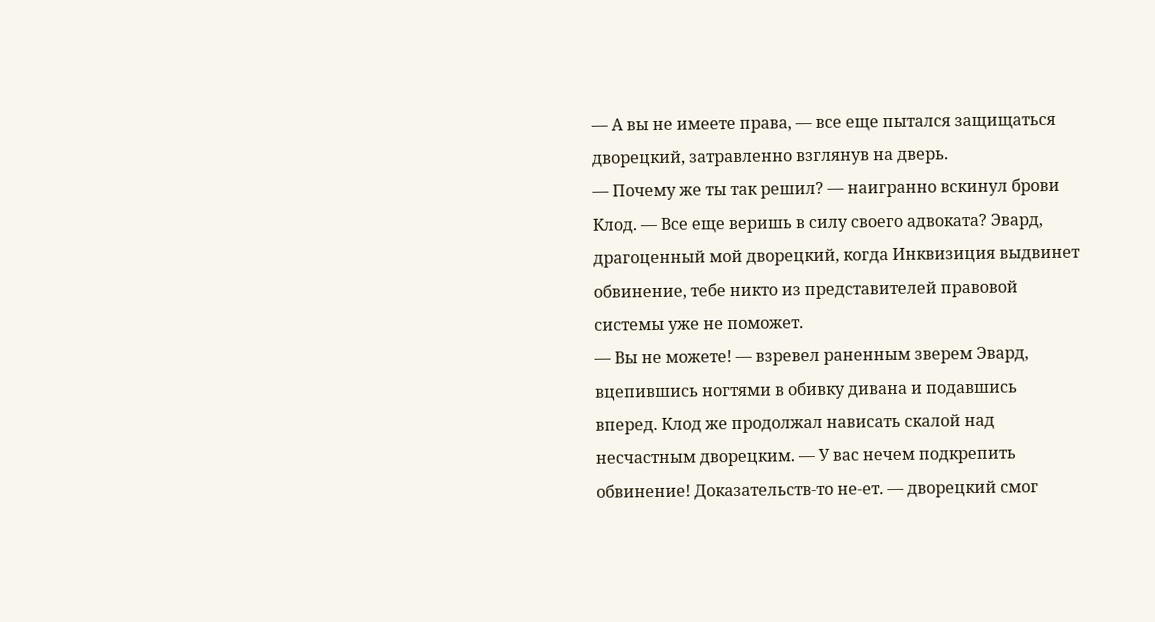— А вы не имеете права, — все еще пытался защищаться дворецкий, затравленно взглянув на дверь.
— Почему же ты так решил? — наигранно вскинул брови Клод. — Все еще веришь в силу своего адвоката? Эвард, драгоценный мой дворецкий, когда Инквизиция выдвинет обвинение, тебе никто из представителей правовой системы уже не поможет.
— Вы не можете! — взревел раненным зверем Эвард, вцепившись ногтями в обивку дивана и подавшись вперед. Клод же продолжал нависать скалой над несчастным дворецким. — У вас нечем подкрепить обвинение! Доказательств-то не-ет. — дворецкий смог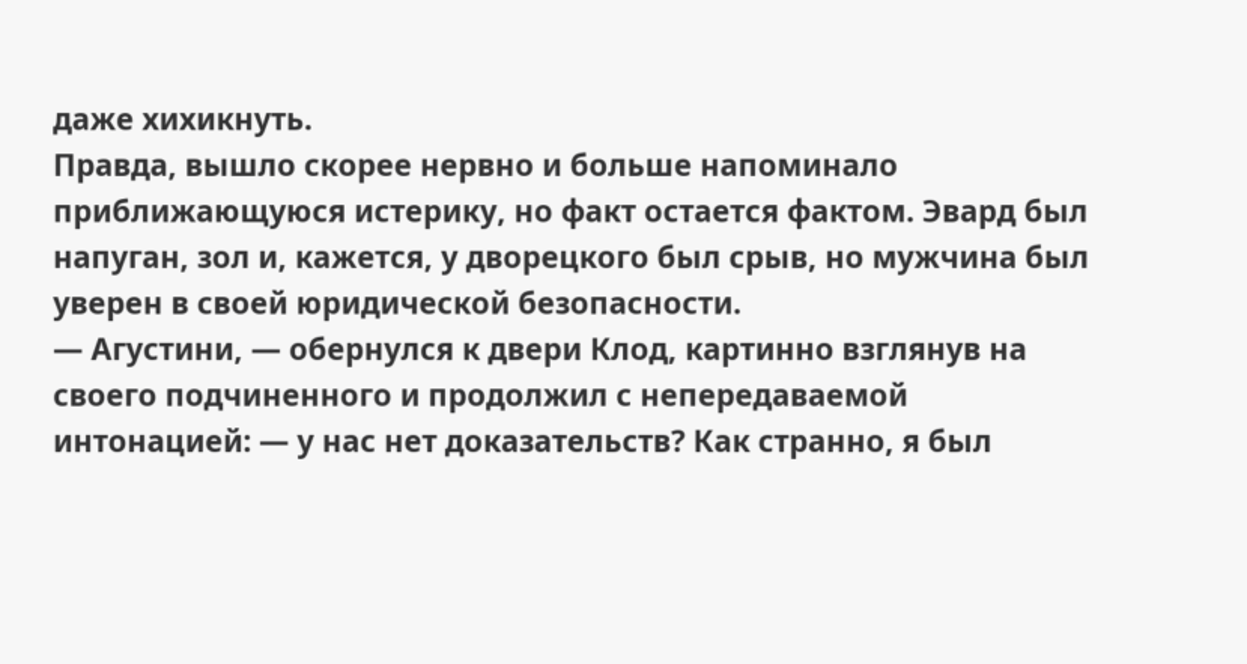даже хихикнуть.
Правда, вышло скорее нервно и больше напоминало приближающуюся истерику, но факт остается фактом. Эвард был напуган, зол и, кажется, у дворецкого был срыв, но мужчина был уверен в своей юридической безопасности.
— Агустини, — обернулся к двери Клод, картинно взглянув на своего подчиненного и продолжил с непередаваемой интонацией: — у нас нет доказательств? Как странно, я был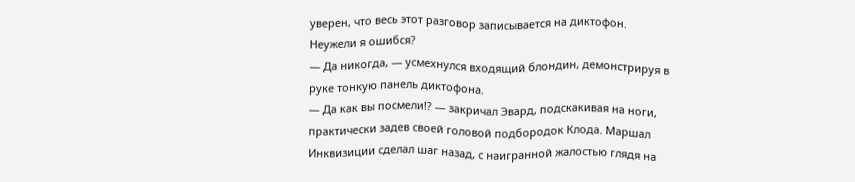уверен, что весь этот разговор записывается на диктофон. Неужели я ошибся?
— Да никогда, — усмехнулся входящий блондин, демонстрируя в руке тонкую панель диктофона.
— Да как вы посмели!? — закричал Эвард, подскакивая на ноги, практически задев своей головой подбородок Клода. Маршал Инквизиции сделал шаг назад, с наигранной жалостью глядя на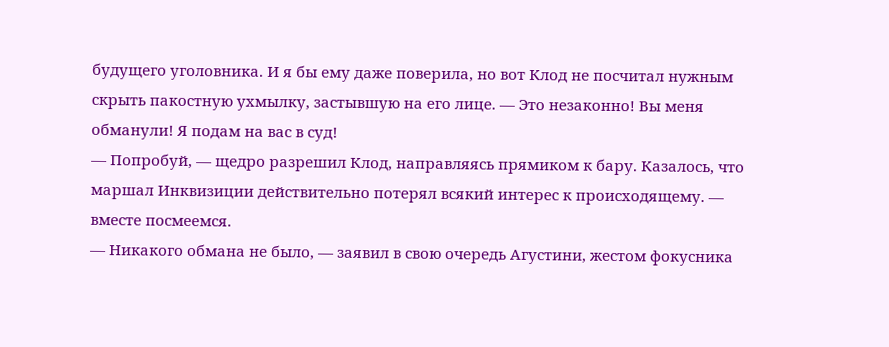будущего уголовника. И я бы ему даже поверила, но вот Клод не посчитал нужным скрыть пакостную ухмылку, застывшую на его лице. — Это незаконно! Вы меня обманули! Я подам на вас в суд!
— Попробуй, — щедро разрешил Клод, направляясь прямиком к бару. Казалось, что маршал Инквизиции действительно потерял всякий интерес к происходящему. — вместе посмеемся.
— Никакого обмана не было, — заявил в свою очередь Агустини, жестом фокусника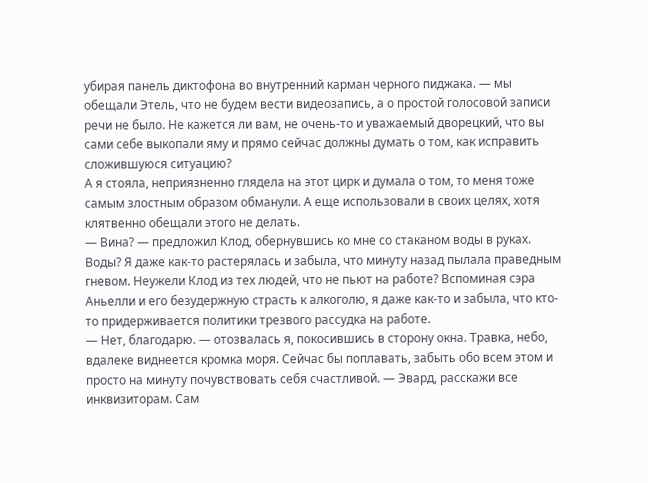убирая панель диктофона во внутренний карман черного пиджака. — мы обещали Этель, что не будем вести видеозапись, а о простой голосовой записи речи не было. Не кажется ли вам, не очень-то и уважаемый дворецкий, что вы сами себе выкопали яму и прямо сейчас должны думать о том, как исправить сложившуюся ситуацию?
А я стояла, неприязненно глядела на этот цирк и думала о том, то меня тоже самым злостным образом обманули. А еще использовали в своих целях, хотя клятвенно обещали этого не делать.
— Вина? — предложил Клод, обернувшись ко мне со стаканом воды в руках.
Воды? Я даже как-то растерялась и забыла, что минуту назад пылала праведным гневом. Неужели Клод из тех людей, что не пьют на работе? Вспоминая сэра Аньелли и его безудержную страсть к алкоголю, я даже как-то и забыла, что кто-то придерживается политики трезвого рассудка на работе.
— Нет, благодарю. — отозвалась я, покосившись в сторону окна. Травка, небо, вдалеке виднеется кромка моря. Сейчас бы поплавать, забыть обо всем этом и просто на минуту почувствовать себя счастливой. — Эвард, расскажи все инквизиторам. Сам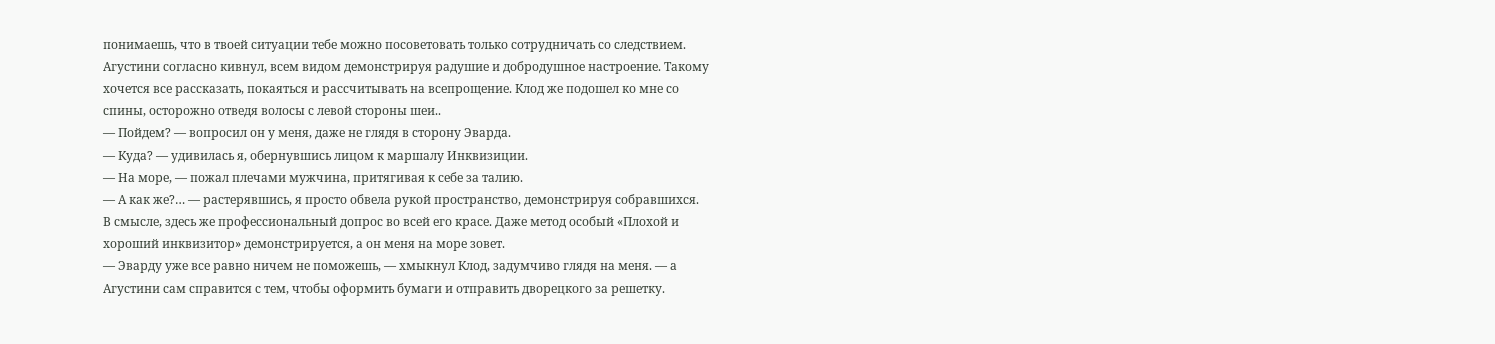понимаешь, что в твоей ситуации тебе можно посоветовать только сотрудничать со следствием.
Агустини согласно кивнул, всем видом демонстрируя радушие и добродушное настроение. Такому хочется все рассказать, покаяться и рассчитывать на всепрощение. Клод же подошел ко мне со спины, осторожно отведя волосы с левой стороны шеи..
— Пойдем? — вопросил он у меня, даже не глядя в сторону Эварда.
— Куда? — удивилась я, обернувшись лицом к маршалу Инквизиции.
— На море, — пожал плечами мужчина, притягивая к себе за талию.
— А как же?… — растерявшись, я просто обвела рукой пространство, демонстрируя собравшихся.
В смысле, здесь же профессиональный допрос во всей его красе. Даже метод особый «Плохой и хороший инквизитор» демонстрируется, а он меня на море зовет.
— Эварду уже все равно ничем не поможешь, — хмыкнул Клод, задумчиво глядя на меня. — а Агустини сам справится с тем, чтобы оформить бумаги и отправить дворецкого за решетку.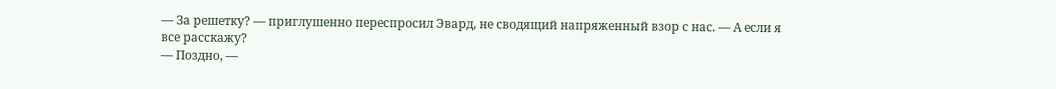— За решетку? — приглушенно переспросил Эвард, не сводящий напряженный взор с нас. — А если я все расскажу?
— Поздно, —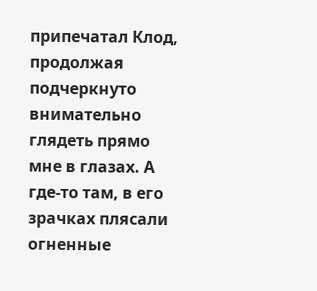припечатал Клод, продолжая подчеркнуто внимательно глядеть прямо мне в глазах. А где-то там, в его зрачках плясали огненные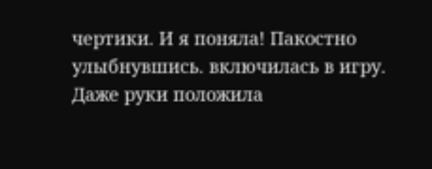чертики. И я поняла! Пакостно улыбнувшись. включилась в игру. Даже руки положила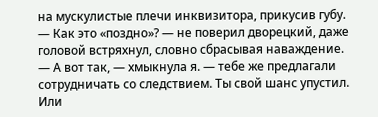на мускулистые плечи инквизитора, прикусив губу.
— Как это «поздно»? — не поверил дворецкий, даже головой встряхнул, словно сбрасывая наваждение.
— А вот так, — хмыкнула я. — тебе же предлагали сотрудничать со следствием. Ты свой шанс упустил. Или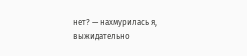нет? — нахмурилась я, выжидательно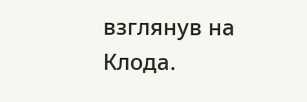взглянув на Клода.